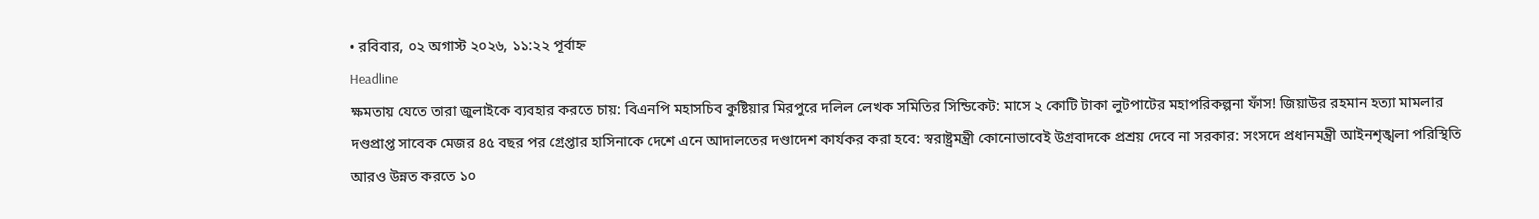• রবিবার, ০২ অগাস্ট ২০২৬, ১১:২২ পূর্বাহ্ন
Headline
ক্ষমতায় যেতে তারা জুলাইকে ব্যবহার করতে চায়: বিএনপি মহাসচিব কুষ্টিয়ার মিরপুরে দলিল লেখক সমিতির সিন্ডিকেট: মাসে ২ কোটি টাকা লুটপাটের মহাপরিকল্পনা ফাঁস! জিয়াউর রহমান হত্যা মামলার দণ্ডপ্রাপ্ত সাবেক মেজর ৪৫ বছর পর গ্রেপ্তার হাসিনাকে দেশে এনে আদালতের দণ্ডাদেশ কার্যকর করা হবে: স্বরাষ্ট্রমন্ত্রী কোনোভাবেই উগ্রবাদকে প্রশ্রয় দেবে না সরকার: সংসদে প্রধানমন্ত্রী আইনশৃঙ্খলা পরিস্থিতি আরও উন্নত করতে ১০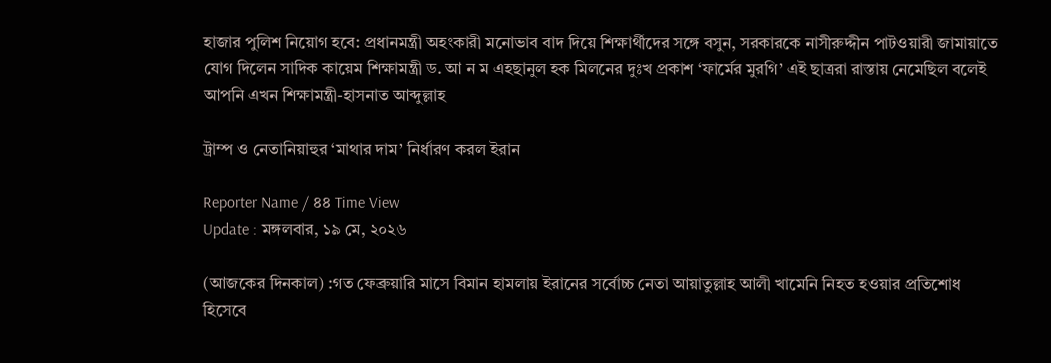হাজার পুলিশ নিয়োগ হবে: প্রধানমন্ত্রী অহংকারী মনোভাব বাদ দিয়ে শিক্ষার্থীদের সঙ্গে বসুন, সরকারকে নাসীরুদ্দীন পাটওয়ারী জামায়াতে যোগ দিলেন সাদিক কায়েম শিক্ষামন্ত্রী ড. আ ন ম এহছানুল হক মিলনের দুঃখ প্রকাশ ‘ফার্মের মুরগি’ এই ছাত্ররা রাস্তায় নেমেছিল বলেই আপনি এখন শিক্ষামন্ত্রী-হাসনাত আব্দুল্লাহ

ট্রাম্প ও নেতানিয়াহুর ‘মাথার দাম’ নির্ধারণ করল ইরান

Reporter Name / ৪৪ Time View
Update : মঙ্গলবার, ১৯ মে, ২০২৬

(আজকের দিনকাল) :গত ফেব্রুয়ারি মাসে বিমান হামলায় ইরানের সর্বোচ্চ নেতা আয়াতুল্লাহ আলী খামেনি নিহত হওয়ার প্রতিশোধ হিসেবে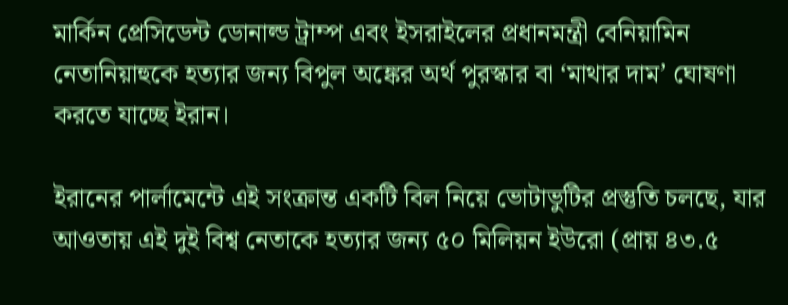মার্কিন প্রেসিডেন্ট ডোনাল্ড ট্রাম্প এবং ইসরাইলের প্রধানমন্ত্রী বেনিয়ামিন নেতানিয়াহুকে হত্যার জন্য বিপুল অঙ্কের অর্থ পুরস্কার বা ‘মাথার দাম’ ঘোষণা করতে যাচ্ছে ইরান।

ইরানের পার্লামেন্টে এই সংক্রান্ত একটি বিল নিয়ে ভোটাভুটির প্রস্তুতি চলছে, যার আওতায় এই দুই বিশ্ব নেতাকে হত্যার জন্য ৫০ মিলিয়ন ইউরো (প্রায় ৪৩.৫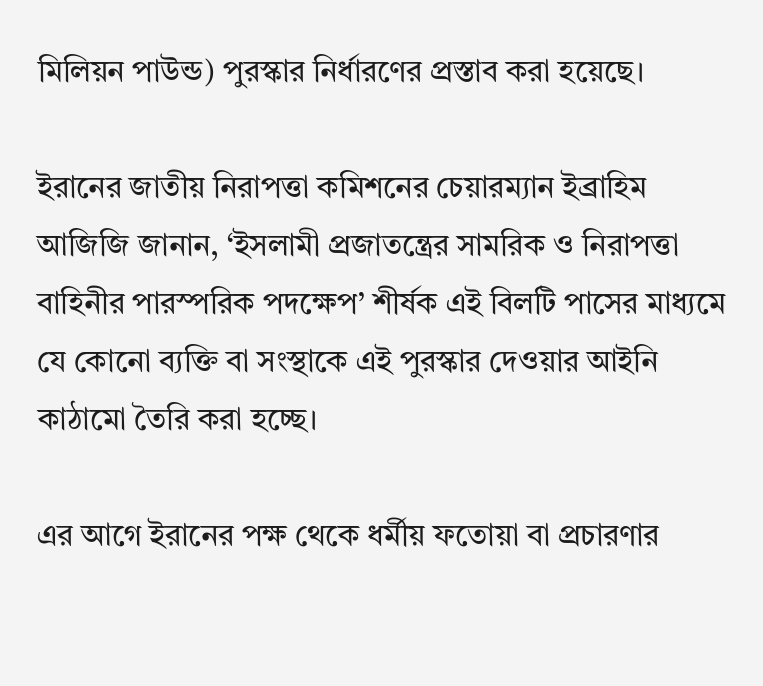মিলিয়ন পাউন্ড) পুরস্কার নির্ধারণের প্রস্তাব করা হয়েছে।

ইরানের জাতীয় নিরাপত্তা কমিশনের চেয়ারম্যান ইব্রাহিম আজিজি জানান, ‘ইসলামী প্রজাতন্ত্রের সামরিক ও নিরাপত্তা বাহিনীর পারস্পরিক পদক্ষেপ’ শীর্ষক এই বিলটি পাসের মাধ্যমে যে কোনো ব্যক্তি বা সংস্থাকে এই পুরস্কার দেওয়ার আইনি কাঠামো তৈরি করা হচ্ছে।

এর আগে ইরানের পক্ষ থেকে ধর্মীয় ফতোয়া বা প্রচারণার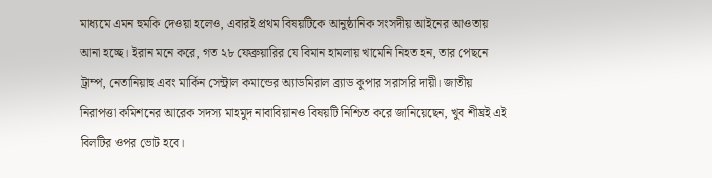মাধ্যমে এমন হুমকি দেওয়া হলেও, এবারই প্রথম বিষয়টিকে আনুষ্ঠানিক সংসদীয় আইনের আওতায় আনা হচ্ছে। ইরান মনে করে, গত ২৮ ফেব্রুয়ারির যে বিমান হামলায় খামেনি নিহত হন, তার পেছনে ট্রাম্প, নেতানিয়াহু এবং মার্কিন সেন্ট্রাল কমান্ডের অ্যাডমিরাল ব্র্যাড কুপার সরাসরি দায়ী। জাতীয় নিরাপত্তা কমিশনের আরেক সদস্য মাহমুদ নাবাবিয়ানও বিষয়টি নিশ্চিত করে জানিয়েছেন, খুব শীঘ্রই এই বিলটির ওপর ভোট হবে।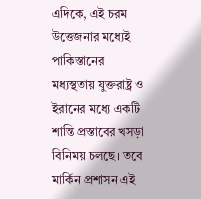এদিকে, এই চরম উত্তেজনার মধ্যেই পাকিস্তানের মধ্যস্থতায় যুক্তরাষ্ট্র ও ইরানের মধ্যে একটি শান্তি প্রস্তাবের খসড়া বিনিময় চলছে। তবে মার্কিন প্রশাসন এই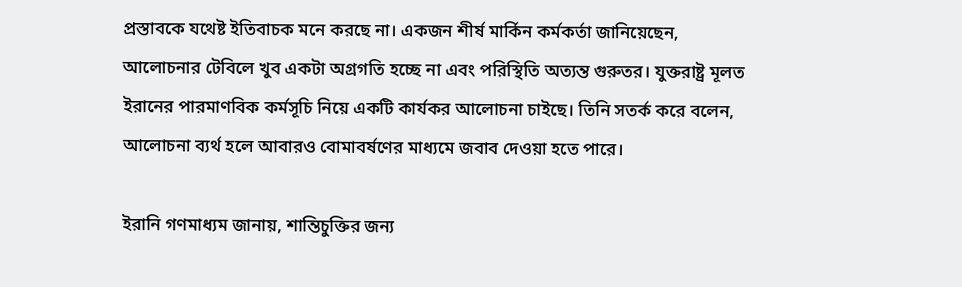প্রস্তাবকে যথেষ্ট ইতিবাচক মনে করছে না। একজন শীর্ষ মার্কিন কর্মকর্তা জানিয়েছেন, আলোচনার টেবিলে খুব একটা অগ্রগতি হচ্ছে না এবং পরিস্থিতি অত্যন্ত গুরুতর। যুক্তরাষ্ট্র মূলত ইরানের পারমাণবিক কর্মসূচি নিয়ে একটি কার্যকর আলোচনা চাইছে। তিনি সতর্ক করে বলেন, আলোচনা ব্যর্থ হলে আবারও বোমাবর্ষণের মাধ্যমে জবাব দেওয়া হতে পারে।

ইরানি গণমাধ্যম জানায়, শান্তিচুক্তির জন্য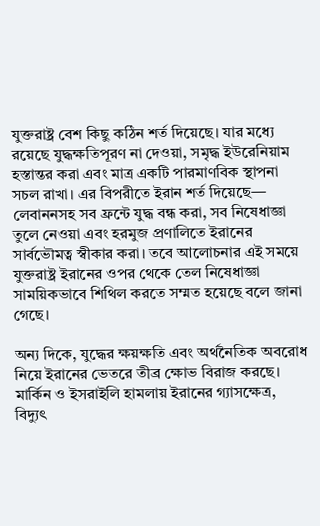যুক্তরাষ্ট্র বেশ কিছু কঠিন শর্ত দিয়েছে। যার মধ্যে রয়েছে যুদ্ধক্ষতিপূরণ না দেওয়া, সমৃদ্ধ ইউরেনিয়াম হস্তান্তর করা এবং মাত্র একটি পারমাণবিক স্থাপনা সচল রাখা। এর বিপরীতে ইরান শর্ত দিয়েছে— লেবাননসহ সব ফ্রন্টে যুদ্ধ বন্ধ করা, সব নিষেধাজ্ঞা তুলে নেওয়া এবং হরমুজ প্রণালিতে ইরানের সার্বভৌমত্ব স্বীকার করা। তবে আলোচনার এই সময়ে যুক্তরাষ্ট্র ইরানের ওপর থেকে তেল নিষেধাজ্ঞা সাময়িকভাবে শিথিল করতে সম্মত হয়েছে বলে জানা গেছে।

অন্য দিকে, যুদ্ধের ক্ষয়ক্ষতি এবং অর্থনৈতিক অবরোধ নিয়ে ইরানের ভেতরে তীব্র ক্ষোভ বিরাজ করছে। মার্কিন ও ইসরাইলি হামলায় ইরানের গ্যাসক্ষেত্র, বিদ্যুৎ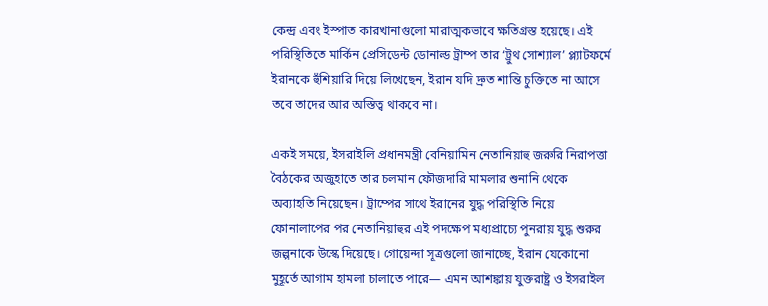কেন্দ্র এবং ইস্পাত কারখানাগুলো মারাত্মকভাবে ক্ষতিগ্রস্ত হয়েছে। এই পরিস্থিতিতে মার্কিন প্রেসিডেন্ট ডোনাল্ড ট্রাম্প তার ‘ট্রুথ সোশ্যাল’ প্ল্যাটফর্মে ইরানকে হুঁশিয়ারি দিয়ে লিখেছেন, ইরান যদি দ্রুত শান্তি চুক্তিতে না আসে তবে তাদের আর অস্তিত্ব থাকবে না।

একই সময়ে, ইসরাইলি প্রধানমন্ত্রী বেনিয়ামিন নেতানিয়াহু জরুরি নিরাপত্তা বৈঠকের অজুহাতে তার চলমান ফৌজদারি মামলার শুনানি থেকে অব্যাহতি নিয়েছেন। ট্রাম্পের সাথে ইরানের যুদ্ধ পরিস্থিতি নিয়ে ফোনালাপের পর নেতানিয়াহুর এই পদক্ষেপ মধ্যপ্রাচ্যে পুনরায় যুদ্ধ শুরুর জল্পনাকে উস্কে দিয়েছে। গোয়েন্দা সূত্রগুলো জানাচ্ছে, ইরান যেকোনো মুহূর্তে আগাম হামলা চালাতে পারে— এমন আশঙ্কায় যুক্তরাষ্ট্র ও ইসরাইল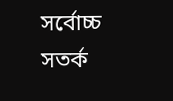সর্বোচ্চ সতর্ক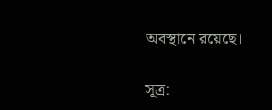অবস্থানে রয়েছে।

সূত্র: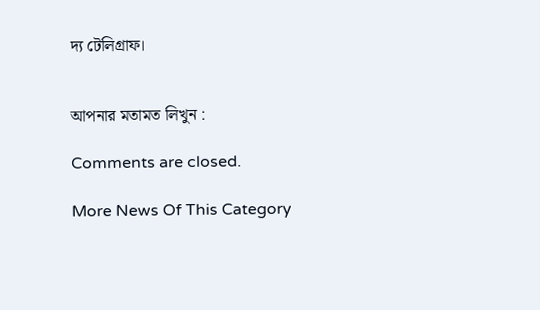দ্য টেলিগ্রাফ।


আপনার মতামত লিখুন :

Comments are closed.

More News Of This Category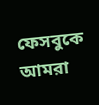ফেসবুকে আমরা